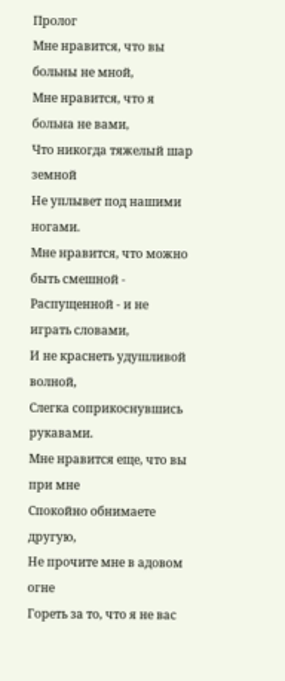Пролог
Мне нравится, что вы больны не мной,
Мне нравится, что я больна не вами,
Что никогда тяжелый шар земной
Не уплывет под нашими ногами.
Мне нравится, что можно быть смешной -
Распущенной - и не играть словами,
И не краснеть удушливой волной,
Слегка соприкоснувшись рукавами.
Мне нравится еще, что вы при мне
Спокойно обнимаете другую,
Не прочите мне в адовом огне
Гореть за то, что я не вас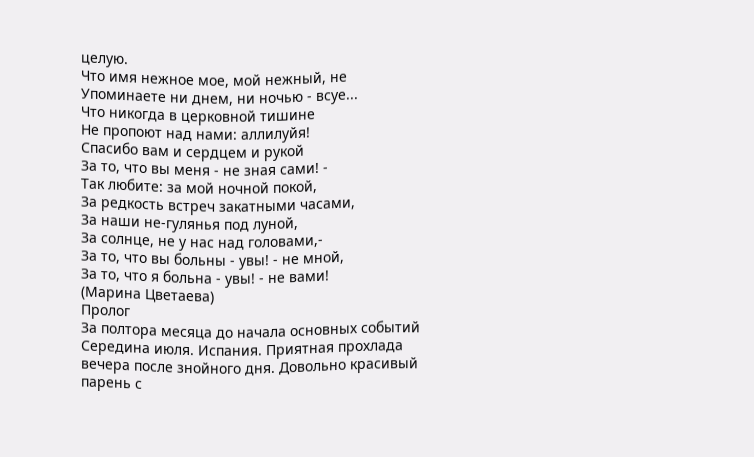целую.
Что имя нежное мое, мой нежный, не
Упоминаете ни днем, ни ночью - всуе...
Что никогда в церковной тишине
Не пропоют над нами: аллилуйя!
Спасибо вам и сердцем и рукой
За то, что вы меня - не зная сами! -
Так любите: за мой ночной покой,
За редкость встреч закатными часами,
За наши не-гулянья под луной,
За солнце, не у нас над головами,-
За то, что вы больны - увы! - не мной,
За то, что я больна - увы! - не вами!
(Марина Цветаева)
Пролог
За полтора месяца до начала основных событий
Середина июля. Испания. Приятная прохлада вечера после знойного дня. Довольно красивый парень с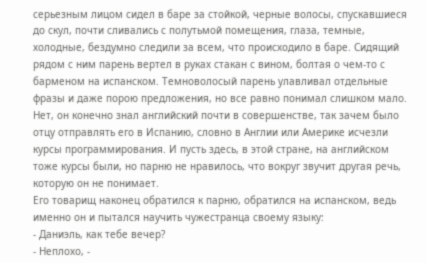серьезным лицом сидел в баре за стойкой, черные волосы, спускавшиеся до скул, почти сливались с полутьмой помещения, глаза, темные, холодные, бездумно следили за всем, что происходило в баре. Сидящий рядом с ним парень вертел в руках стакан с вином, болтая о чем-то с барменом на испанском. Темноволосый парень улавливал отдельные фразы и даже порою предложения, но все равно понимал слишком мало. Нет, он конечно знал английский почти в совершенстве, так зачем было отцу отправлять его в Испанию, словно в Англии или Америке исчезли курсы программирования. И пусть здесь, в этой стране, на английском тоже курсы были, но парню не нравилось, что вокруг звучит другая речь, которую он не понимает.
Его товарищ наконец обратился к парню, обратился на испанском, ведь именно он и пытался научить чужестранца своему языку:
- Даниэль, как тебе вечер?
- Неплохо, -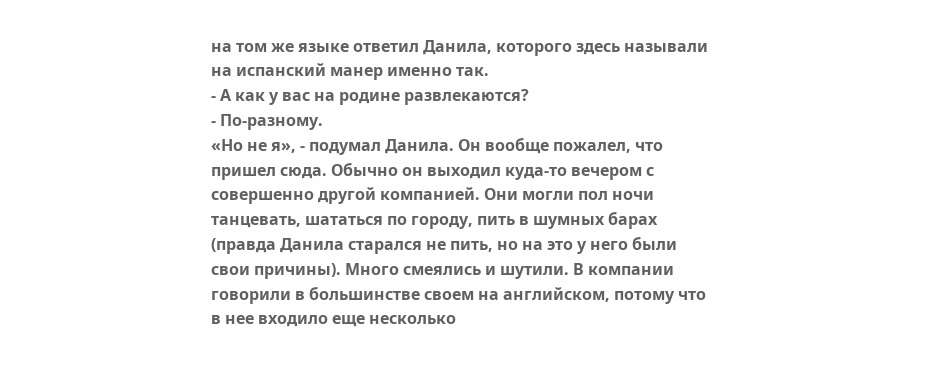на том же языке ответил Данила, которого здесь называли на испанский манер именно так.
- А как у вас на родине развлекаются?
- По-разному.
«Но не я», - подумал Данила. Он вообще пожалел, что пришел сюда. Обычно он выходил куда-то вечером с совершенно другой компанией. Они могли пол ночи танцевать, шататься по городу, пить в шумных барах (правда Данила старался не пить, но на это у него были свои причины). Много смеялись и шутили. В компании говорили в большинстве своем на английском, потому что в нее входило еще несколько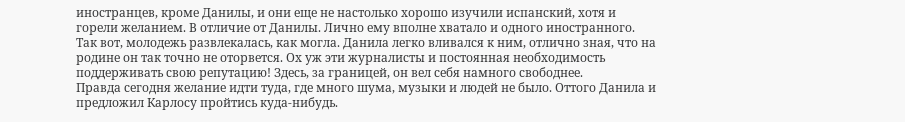иностранцев, кроме Данилы, и они еще не настолько хорошо изучили испанский, хотя и горели желанием. В отличие от Данилы. Лично ему вполне хватало и одного иностранного.
Так вот, молодежь развлекалась, как могла. Данила легко вливался к ним, отлично зная, что на родине он так точно не оторвется. Ох уж эти журналисты и постоянная необходимость поддерживать свою репутацию! Здесь, за границей, он вел себя намного свободнее.
Правда сегодня желание идти туда, где много шума, музыки и людей не было. Оттого Данила и предложил Карлосу пройтись куда-нибудь.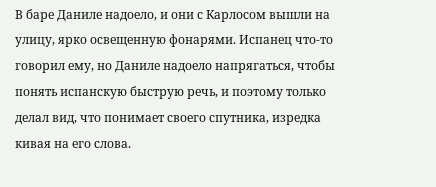В баре Даниле надоело, и они с Карлосом вышли на улицу, ярко освещенную фонарями. Испанец что-то говорил ему, но Даниле надоело напрягаться, чтобы понять испанскую быструю речь, и поэтому только делал вид, что понимает своего спутника, изредка кивая на его слова.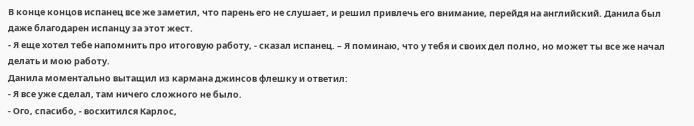В конце концов испанец все же заметил, что парень его не слушает, и решил привлечь его внимание, перейдя на английский. Данила был даже благодарен испанцу за этот жест.
- Я еще хотел тебе напомнить про итоговую работу, - сказал испанец. – Я поминаю, что у тебя и своих дел полно, но может ты все же начал делать и мою работу.
Данила моментально вытащил из кармана джинсов флешку и ответил:
- Я все уже сделал, там ничего сложного не было.
- Ого, спасибо, - восхитился Карлос,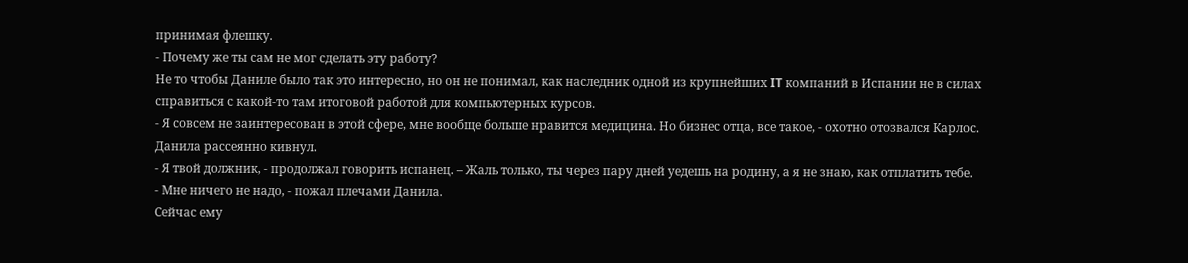принимая флешку.
- Почему же ты сам не мог сделать эту работу?
Не то чтобы Даниле было так это интересно, но он не понимал, как наследник одной из крупнейших IT компаний в Испании не в силах справиться с какой-то там итоговой работой для компьютерных курсов.
- Я совсем не заинтересован в этой сфере, мне вообще больше нравится медицина. Но бизнес отца, все такое, - охотно отозвался Карлос.
Данила рассеянно кивнул.
- Я твой должник, - продолжал говорить испанец. – Жаль только, ты через пару дней уедешь на родину, а я не знаю, как отплатить тебе.
- Мне ничего не надо, - пожал плечами Данила.
Сейчас ему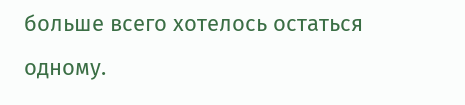больше всего хотелось остаться одному.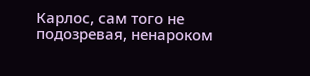Карлос, сам того не подозревая, ненароком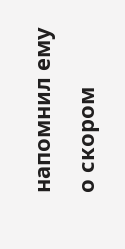напомнил ему о скором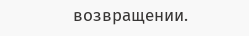возвращении.